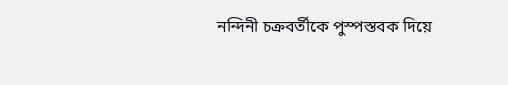নন্দিনী চক্রবর্তীকে পুস্পস্তবক দিয়ে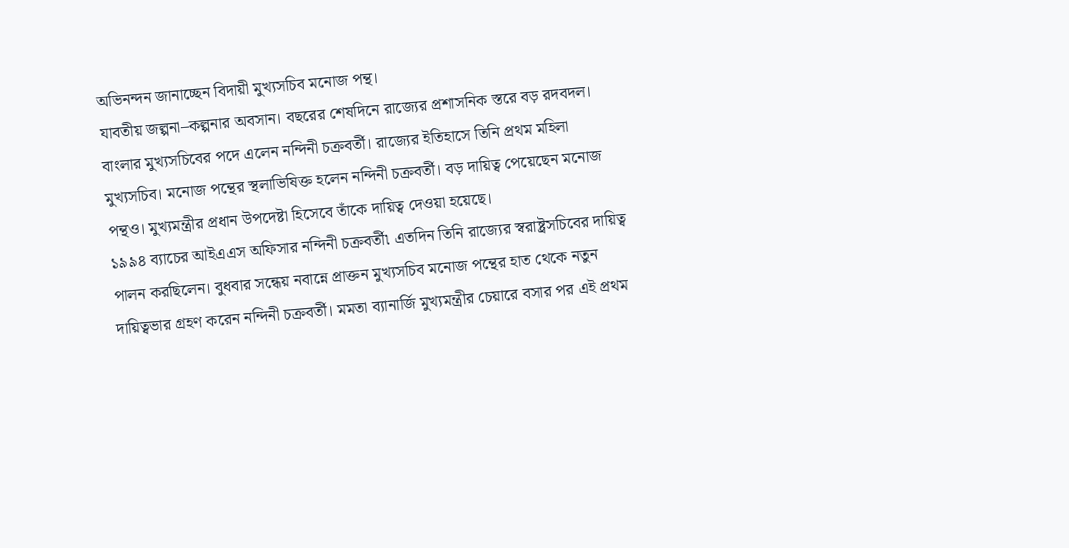অভিনন্দন জানাচ্ছেন বিদায়ী মুখ্যসচিব মনোজ পন্থ।
যাবতীয় জল্পনা–কল্পনার অবসান। বছরের শেষদিনে রাজ্যের প্রশাসনিক স্তরে বড় রদবদল। বাংলার মুখ্যসচিবের পদে এলেন নন্দিনী চক্রবর্তী। রাজ্যের ইতিহাসে তিনি প্রথম মহিলা মুখ্যসচিব। মনোজ পন্থের স্থলাভিষিক্ত হলেন নন্দিনী চক্রবর্তী। বড় দায়িত্ব পেয়েছেন মনোজ পন্থও। মুখ্যমন্ত্রীর প্রধান উপদেষ্টা হিসেবে তাঁকে দায়িত্ব দেওয়া হয়েছে।
১৯৯৪ ব্যাচের আইএএস অফিসার নন্দিনী চক্রবর্তী৷ এতদিন তিনি রাজ্যের স্বরাষ্ট্রসচিবের দায়িত্ব পালন করছিলেন। বুধবার সন্ধেয় নবান্নে প্রাক্তন মুখ্যসচিব মনোজ পন্থের হাত থেকে নতুন দায়িত্বভার গ্রহণ করেন নন্দিনী চক্রবর্তী। মমতা ব্যানার্জি মুখ্যমন্ত্রীর চেয়ারে বসার পর এই প্রথম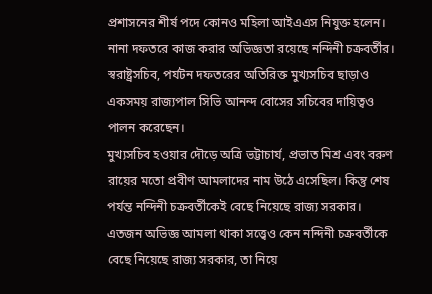প্রশাসনের শীর্ষ পদে কোনও মহিলা আইএএস নিযুক্ত হলেন। নানা দফতরে কাজ করার অভিজ্ঞতা রয়েছে নন্দিনী চক্রবর্তীর। স্বরাষ্ট্রসচিব, পর্যটন দফতরের অতিরিক্ত মুখ্যসচিব ছাড়াও একসময় রাজ্যপাল সিভি আনন্দ বোসের সচিবের দায়িত্বও পালন করেছেন।
মুখ্যসচিব হওয়ার দৌড়ে অত্রি ভট্টাচার্য, প্রভাত মিশ্র এবং বরুণ রায়ের মতো প্রবীণ আমলাদের নাম উঠে এসেছিল। কিন্তু শেষ পর্যন্ত নন্দিনী চক্রবর্তীকেই বেছে নিয়েছে রাজ্য সরকার। এতজন অভিজ্ঞ আমলা থাকা সত্ত্বেও কেন নন্দিনী চক্রবর্তীকে বেছে নিয়েছে রাজ্য সরকার, তা নিয়ে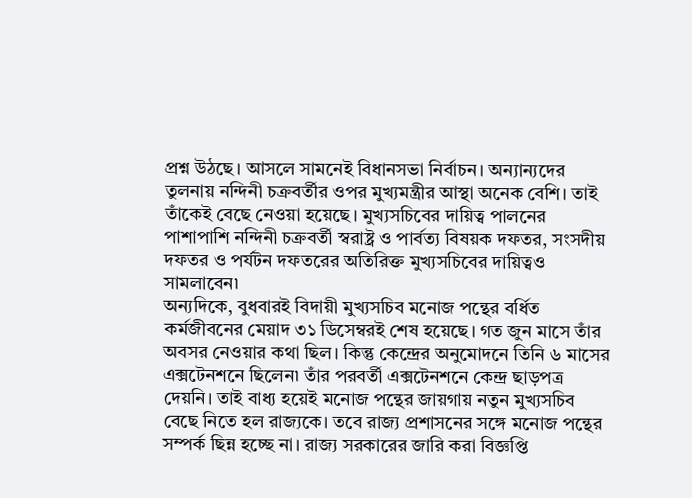প্রশ্ন উঠছে। আসলে সামনেই বিধানসভা নির্বাচন। অন্যান্যদের তুলনায় নন্দিনী চক্রবর্তীর ওপর মুখ্যমন্ত্রীর আস্থা অনেক বেশি। তাই তাঁকেই বেছে নেওয়া হয়েছে। মুখ্যসচিবের দায়িত্ব পালনের পাশাপাশি নন্দিনী চক্রবর্তী স্বরাষ্ট্র ও পার্বত্য বিষয়ক দফতর, সংসদীয় দফতর ও পর্যটন দফতরের অতিরিক্ত মুখ্যসচিবের দায়িত্বও সামলাবেন৷
অন্যদিকে, বুধবারই বিদায়ী মুখ্যসচিব মনোজ পন্থের বর্ধিত কর্মজীবনের মেয়াদ ৩১ ডিসেম্বরই শেষ হয়েছে। গত জুন মাসে তাঁর অবসর নেওয়ার কথা ছিল। কিন্তু কেন্দ্রের অনুমোদনে তিনি ৬ মাসের এক্সটেনশনে ছিলেন৷ তাঁর পরবর্তী এক্সটেনশনে কেন্দ্র ছাড়পত্র দেয়নি। তাই বাধ্য হয়েই মনোজ পন্থের জায়গায় নতুন মুখ্যসচিব বেছে নিতে হল রাজ্যকে। তবে রাজ্য প্রশাসনের সঙ্গে মনোজ পন্থের সম্পর্ক ছিন্ন হচ্ছে না। রাজ্য সরকারের জারি করা বিজ্ঞপ্তি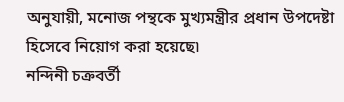অনুযায়ী, মনোজ পন্থকে মুখ্যমন্ত্রীর প্রধান উপদেষ্টা হিসেবে নিয়োগ করা হয়েছে৷
নন্দিনী চক্রবর্তী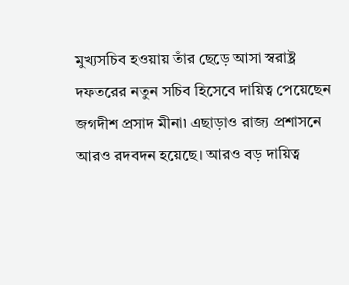মুখ্যসচিব হওয়ায় তাঁর ছেড়ে আসা স্বরাষ্ট্র দফতরের নতুন সচিব হিসেবে দায়িত্ব পেয়েছেন জগদীশ প্রসাদ মীনা৷ এছাড়াও রাজ্য প্রশাসনে আরও রদবদন হয়েছে। আরও বড় দায়িত্ব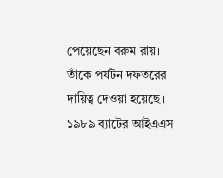পেয়েছেন বরুম রায়। তাঁকে পর্যটন দফতরের দায়িত্ব দেওয়া হয়েছে। ১৯৮৯ ব্যাটের আইএএস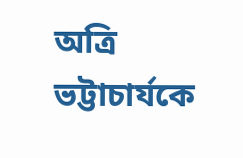অত্রি ভট্টাচার্যকে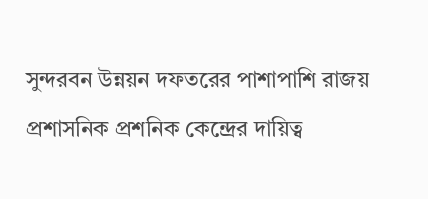সুন্দরবন উন্নয়ন দফতরের পাশাপাশি রাজয় প্রশাসনিক প্রশনিক কেন্দ্রের দায়িত্ব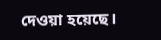দেওয়া হয়েছে।